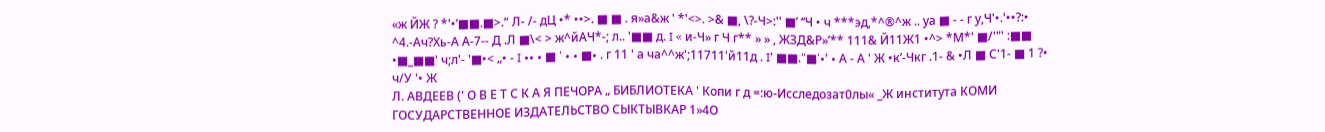«ж ЙЖ ? *'•’■■.■>.“ Л- /- дЦ •* ••>. ■ ■ . я»а&ж ' *'<>. >& ■, \?-Ч>:'' ■’ ‘‘Ч • ч ***эд,*^®^ж .. уа ■ - - г у,Ч'•.'••?:• ^4.-Ач?Хь-А А-7-- Д .Л ■\< > ж^йАЧ*-; л.. '■■ д. I « и-Ч» г Ч г** » » , ЖЗД&Р»’** 111& Й11Ж1 •^> *М*' ■/'"' :■■ •■_■■' ч;л'- '■•< „• - I •• • ■ ' • • ■• . г 11 ' а ча^^ж';11711'й11д . I’ ■■."■'•’ • А - А ' Ж •к’-Чкг .1- & •Л ■ С'1- ■ 1 ?• ч/У '• Ж
Л. АВДЕЕВ (' О В Е Т С К А Я ПЕЧОРА „ БИБЛИОТЕКА ' Копи г д =:ю-Исследозат0лы« _Ж института КОМИ ГОСУДАРСТВЕННОЕ ИЗДАТЕЛЬСТВО СЫКТЫВКАР 1»4О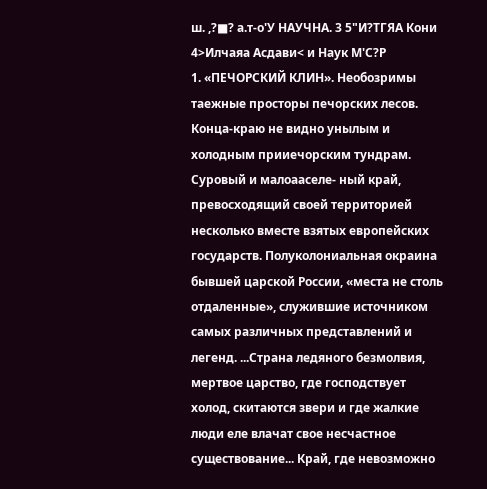ш. ,?■? а.т-о'У НАУЧНА. 3 5"И?ТГЯА Кони 4>Илчаяа Асдави< и Наук М'С?Р
1. «ПЕЧОРСКИЙ КЛИН». Необозримы таежные просторы печорских лесов. Конца-краю не видно унылым и холодным прииечорским тундрам. Суровый и малоааселе- ный край, превосходящий своей территорией несколько вместе взятых европейских государств. Полуколониальная окраина бывшей царской России, «места не столь отдаленные», служившие источником самых различных представлений и легенд. ...Страна ледяного безмолвия, мертвое царство, где господствует холод, скитаются звери и где жалкие люди еле влачат свое несчастное существование... Край, где невозможно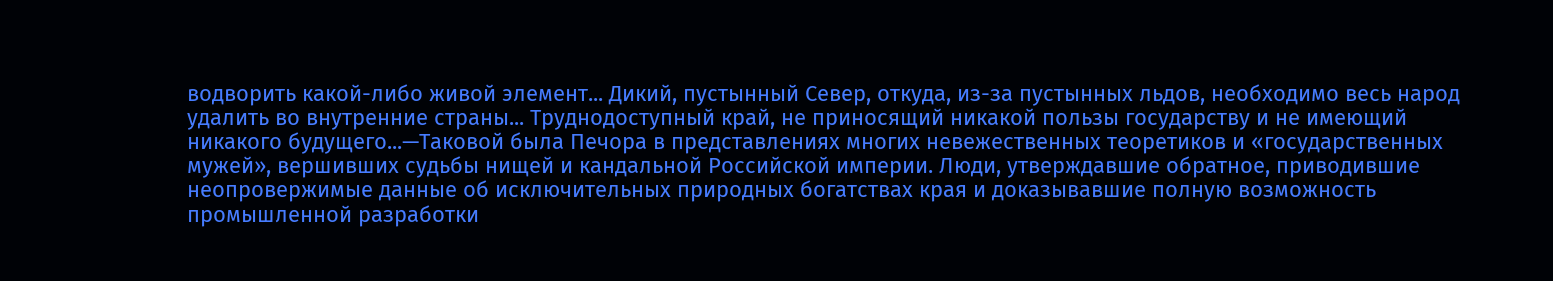водворить какой-либо живой элемент... Дикий, пустынный Север, откуда, из-за пустынных льдов, необходимо весь народ удалить во внутренние страны... Труднодоступный край, не приносящий никакой пользы государству и не имеющий никакого будущего...—Таковой была Печора в представлениях многих невежественных теоретиков и «государственных мужей», вершивших судьбы нищей и кандальной Российской империи. Люди, утверждавшие обратное, приводившие неопровержимые данные об исключительных природных богатствах края и доказывавшие полную возможность промышленной разработки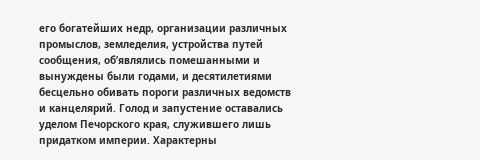его богатейших недр, организации различных промыслов, земледелия, устройства путей сообщения, об’являлись помешанными и вынуждены были годами, и десятилетиями бесцельно обивать пороги различных ведомств и канцелярий. Голод и запустение оставались уделом Печорского края, служившего лишь придатком империи. Характерны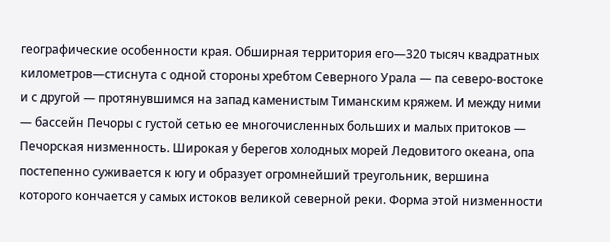географические особенности края. Обширная территория его—320 тысяч квадратных километров—стиснута с одной стороны хребтом Северного Урала — па северо-востоке и с другой — протянувшимся на запад каменистым Тиманским кряжем. И между ними — бассейн Печоры с густой сетью ее многочисленных больших и малых притоков — Печорская низменность. Широкая у берегов холодных морей Ледовитого океана, опа постепенно суживается к югу и образует огромнейший треугольник, вершина которого кончается у самых истоков великой северной реки. Форма этой низменности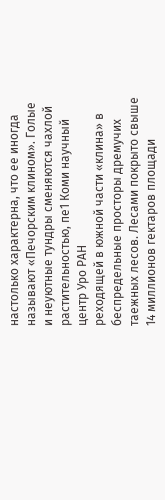настолько характерна, что ее иногда называют «Печорским клином». Голые и неуютные тундры сменяются чахлой растительностью, пе1 Коми научный центр Уро РАН
реходящей в южной части «клина» в беспредельные просторы дремучих таежных лесов. Лесами покрыто свыше 14 миллионов гектаров площади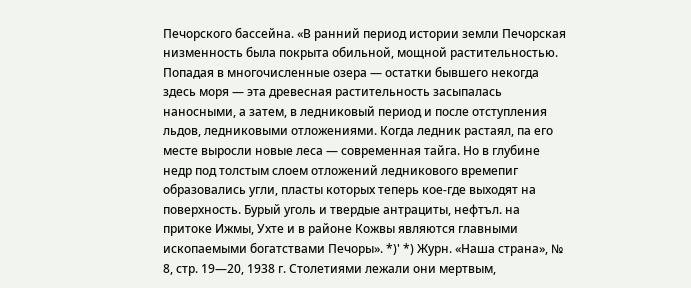Печорского бассейна. «В ранний период истории земли Печорская низменность была покрыта обильной, мощной растительностью. Попадая в многочисленные озера — остатки бывшего некогда здесь моря — эта древесная растительность засыпалась наносными, а затем, в ледниковый период и после отступления льдов, ледниковыми отложениями. Когда ледник растаял, па его месте выросли новые леса — современная тайга. Но в глубине недр под толстым слоем отложений ледникового времепиг образовались угли, пласты которых теперь кое-где выходят на поверхность. Бурый уголь и твердые антрациты, нефтъл. на притоке Ижмы, Ухте и в районе Кожвы являются главными ископаемыми богатствами Печоры». *)' *) Журн. «Наша страна», № 8, стр. 19—20, 1938 г. Столетиями лежали они мертвым,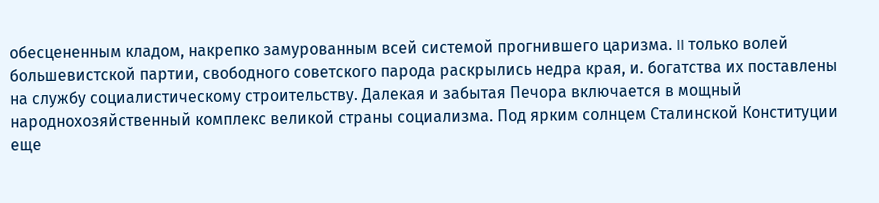обесцененным кладом, накрепко замурованным всей системой прогнившего царизма. II только волей большевистской партии, свободного советского парода раскрылись недра края, и. богатства их поставлены на службу социалистическому строительству. Далекая и забытая Печора включается в мощный народнохозяйственный комплекс великой страны социализма. Под ярким солнцем Сталинской Конституции еще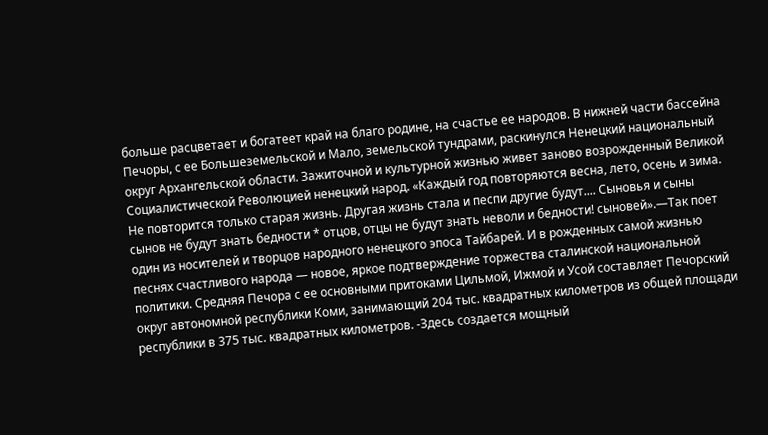больше расцветает и богатеет край на благо родине, на счастье ее народов. В нижней части бассейна Печоры, с ее Большеземельской и Мало, земельской тундрами, раскинулся Ненецкий национальный округ Архангельской области. Зажиточной и культурной жизнью живет заново возрожденный Великой Социалистической Революцией ненецкий народ. «Каждый год повторяются весна, лето, осень и зима. Не повторится только старая жизнь. Другая жизнь стала и песпи другие будут.... Сыновья и сыны сынов не будут знать бедности * отцов, отцы не будут знать неволи и бедности! сыновей».—Так поет один из носителей и творцов народного ненецкого эпоса Тайбарей. И в рожденных самой жизнью песнях счастливого народа — новое, яркое подтверждение торжества сталинской национальной политики. Средняя Печора с ее основными притоками Цильмой, Ижмой и Усой составляет Печорский округ автономной республики Коми, занимающий 204 тыс. квадратных километров из общей площади республики в 375 тыс. квадратных километров. -Здесь создается мощный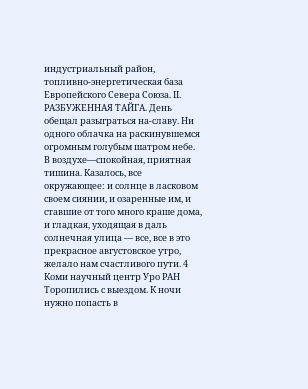индустриальный район, топливно-энергетическая база Европейского Севера Союза. II. РАЗБУЖЕННАЯ ТАЙГА. День обещал разыграться на-славу. Ни одного облачка на раскинувшемся огромным голубым шатром небе. В воздухе—спокойная, приятная тишина. Казалось, все окружающее: и солнце в ласковом своем сиянии, и озаренные им, и ставшие от того много краше дома, и гладкая, уходящая в даль солнечная улица — все, все в это прекрасное августовское утро, желало нам счастливого пути. 4 Коми научный центр Уро РАН
Торопились с выездом. К ночи нужно попасть в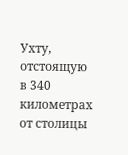Ухту, отстоящую в 340 километрах от столицы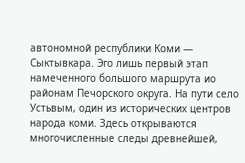автономной республики Коми — Сыктывкара. Эго лишь первый этап намеченного большого маршрута ио районам Печорского округа. На пути село Устьвым, один из исторических центров народа коми. Здесь открываются многочисленные следы древнейшей,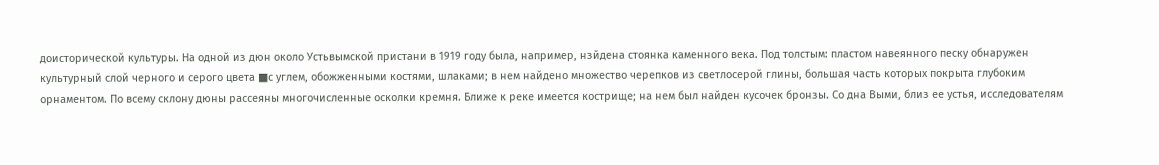доисторической культуры. На одной из дюн около Устьвымской пристани в 1919 году была, например, нзйдена стоянка каменного века. Под толстым: пластом навеянного песку обнаружен культурный слой черного и серого цвета ■с углем, обожженными костями, шлаками; в нем найдено множество черепков из светлосерой глины, большая часть которых покрыта глубоким орнаментом. По всему склону дюны рассеяны многочисленные осколки кремня. Ближе к реке имеется кострище; на нем был найден кусочек бронзы. Со дна Выми, близ ее устья, исследователям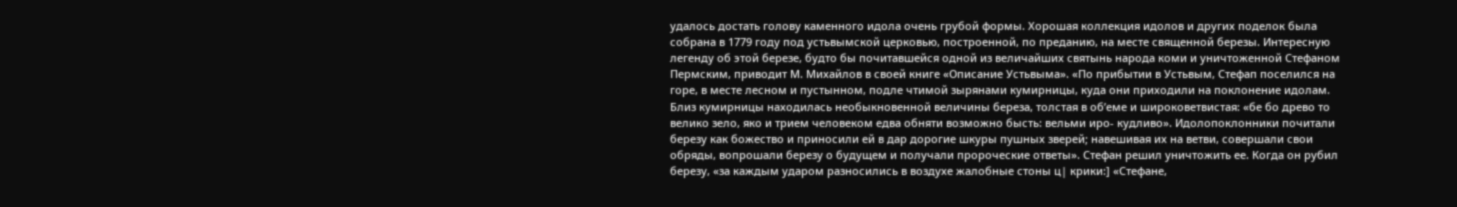удалось достать голову каменного идола очень грубой формы. Хорошая коллекция идолов и других поделок была собрана в 1779 году под устьвымской церковью, построенной, по преданию, на месте священной березы. Интересную легенду об этой березе, будто бы почитавшейся одной из величайших святынь народа коми и уничтоженной Стефаном Пермским, приводит М. Михайлов в своей книге «Описание Устьвыма». «По прибытии в Устьвым, Стефап поселился на горе, в месте лесном и пустынном, подле чтимой зырянами кумирницы, куда они приходили на поклонение идолам. Близ кумирницы находилась необыкновенной величины береза, толстая в об’еме и широковетвистая: «бе бо древо то велико зело, яко и трием человеком едва обняти возможно бысть: вельми иро- кудливо». Идолопоклонники почитали березу как божество и приносили ей в дар дорогие шкуры пушных зверей; навешивая их на ветви, совершали свои обряды, вопрошали березу о будущем и получали пророческие ответы». Стефан решил уничтожить ее. Когда он рубил березу, «за каждым ударом разносились в воздухе жалобные стоны ц| крики:] «Стефане,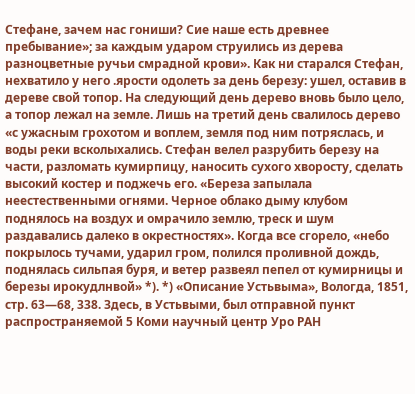Стефане, зачем нас гониши? Сие наше есть древнее пребывание»; за каждым ударом струились из дерева разноцветные ручьи смрадной крови». Как ни старался Стефан, нехватило у него .ярости одолеть за день березу: ушел, оставив в дереве свой топор. На следующий день дерево вновь было цело, а топор лежал на земле. Лишь на третий день свалилось дерево «с ужасным грохотом и воплем, земля под ним потряслась, и воды реки всколыхались. Стефан велел разрубить березу на части, разломать кумирпицу, наносить сухого хворосту, сделать высокий костер и поджечь его. «Береза запылала неестественными огнями. Черное облако дыму клубом поднялось на воздух и омрачило землю, треск и шум раздавались далеко в окрестностях». Когда все сгорело, «небо покрылось тучами, ударил гром, полился проливной дождь, поднялась сильпая буря, и ветер развеял пепел от кумирницы и березы ирокудлнвой» *). *) «Описание Устьвыма», Вологда, 1851, стр. 63—68, 338. Здесь, в Устьвыми, был отправной пункт распространяемой 5 Коми научный центр Уро РАН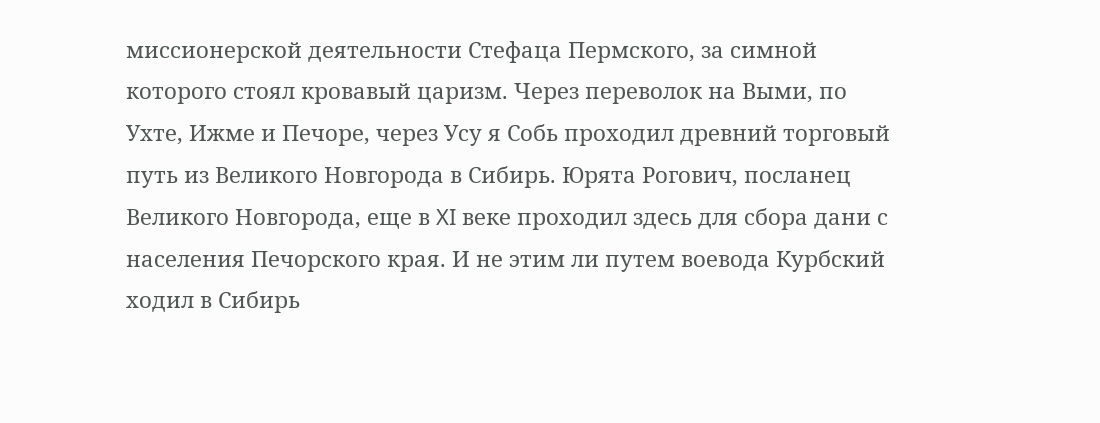миссионерской деятельности Стефаца Пермского, за симной которого стоял кровавый царизм. Через переволок на Выми, по Ухте, Ижме и Печоре, через Усу я Собь проходил древний торговый путь из Великого Новгорода в Сибирь. Юрята Рогович, посланец Великого Новгорода, еще в XI веке проходил здесь для сбора дани с населения Печорского края. И не этим ли путем воевода Курбский ходил в Сибирь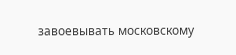завоевывать московскому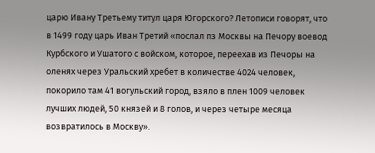царю Ивану Третьему титул царя Югорского? Летописи говорят, что в 1499 году царь Иван Третий «послал пз Москвы на Печору воевод Курбского и Ушатого с войском, которое, переехав из Печоры на оленях через Уральский хребет в количестве 4024 человек, покорило там 41 вогульский город, взяло в плен 1009 человек лучших людей, 50 князей и 8 голов, и через четыре месяца возвратилось в Москву».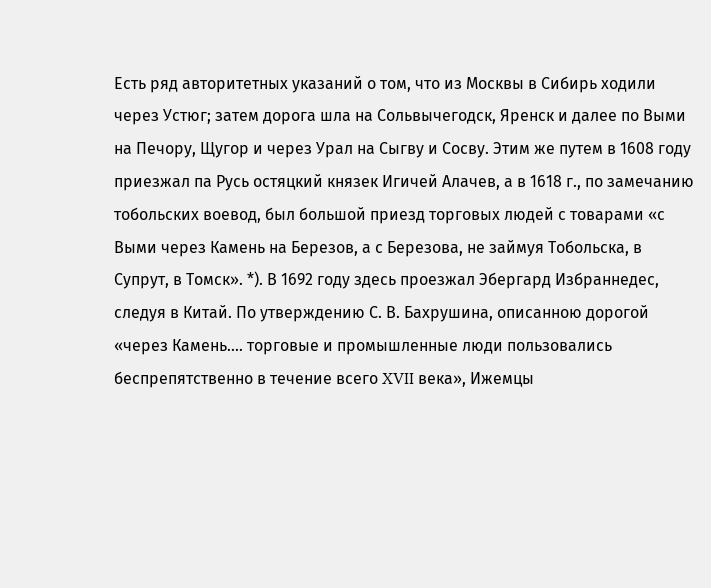Есть ряд авторитетных указаний о том, что из Москвы в Сибирь ходили через Устюг; затем дорога шла на Сольвычегодск, Яренск и далее по Выми на Печору, Щугор и через Урал на Сыгву и Сосву. Этим же путем в 1608 году приезжал па Русь остяцкий князек Игичей Алачев, а в 1618 г., по замечанию тобольских воевод, был большой приезд торговых людей с товарами «с Выми через Камень на Березов, а с Березова, не займуя Тобольска, в Супрут, в Томск». *). В 1692 году здесь проезжал Эбергард Избраннедес, следуя в Китай. По утверждению С. В. Бахрушина, описанною дорогой «через Камень.... торговые и промышленные люди пользовались беспрепятственно в течение всего XVII века», Ижемцы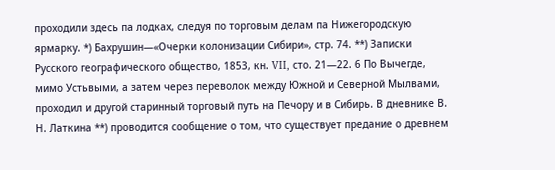проходили здесь па лодках, следуя по торговым делам па Нижегородскую ярмарку. *) Бахрушин—«Очерки колонизации Сибири», стр. 74. **) Записки Русского географического общество, 1853, кн. VII, сто. 21—22. 6 По Вычегде, мимо Устьвыми, а затем через переволок между Южной и Северной Мылвами, проходил и другой старинный торговый путь на Печору и в Сибирь. В дневнике В. Н. Латкина **) проводится сообщение о том, что существует предание о древнем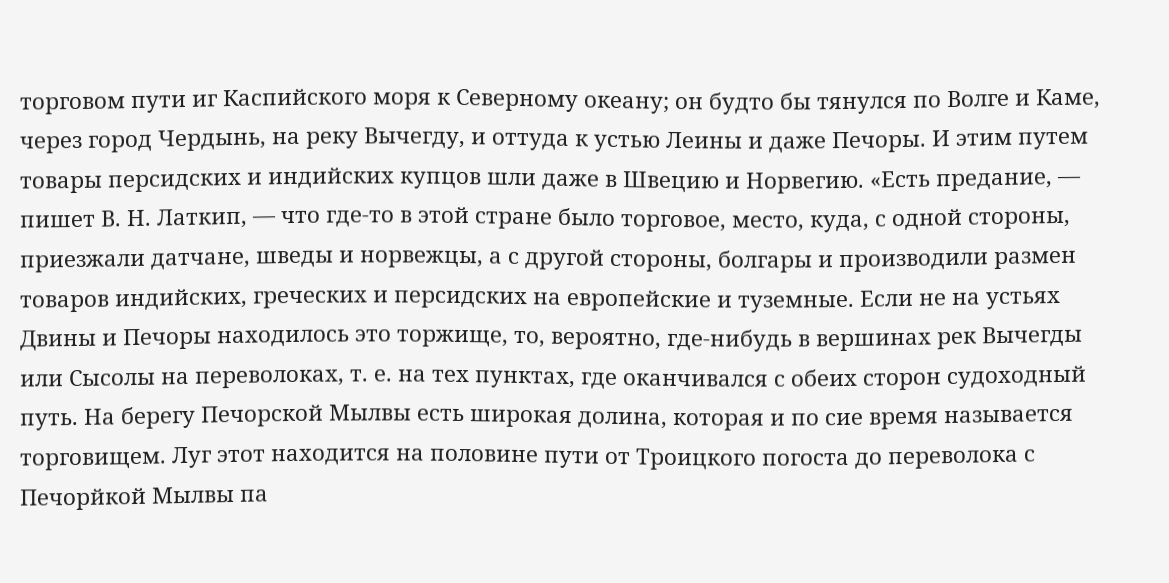торговом пути иг Каспийского моря к Северному океану; он будто бы тянулся по Волге и Каме, через город Чердынь, на реку Вычегду, и оттуда к устью Леины и даже Печоры. И этим путем товары персидских и индийских купцов шли даже в Швецию и Норвегию. «Есть предание, — пишет В. Н. Латкип, — что где-то в этой стране было торговое, место, куда, с одной стороны, приезжали датчане, шведы и норвежцы, а с другой стороны, болгары и производили размен товаров индийских, греческих и персидских на европейские и туземные. Если не на устьях Двины и Печоры находилось это торжище, то, вероятно, где-нибудь в вершинах рек Вычегды или Сысолы на переволоках, т. е. на тех пунктах, где оканчивался с обеих сторон судоходный путь. На берегу Печорской Мылвы есть широкая долина, которая и по сие время называется торговищем. Луг этот находится на половине пути от Троицкого погоста до переволока с Печорйкой Мылвы па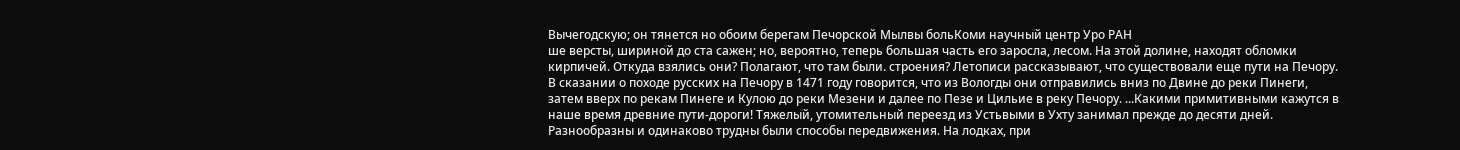Вычегодскую; он тянется но обоим берегам Печорской Мылвы больКоми научный центр Уро РАН
ше версты, шириной до ста сажен; но, вероятно, теперь большая часть его заросла, лесом. На этой долине, находят обломки кирпичей. Откуда взялись они? Полагают, что там были. строения? Летописи рассказывают, что существовали еще пути на Печору. В сказании о походе русских на Печору в 1471 году говорится, что из Вологды они отправились вниз по Двине до реки Пинеги, затем вверх по рекам Пинеге и Кулою до реки Мезени и далее по Пезе и Цильие в реку Печору. ...Какими примитивными кажутся в наше время древние пути-дороги! Тяжелый, утомительный переезд из Устьвыми в Ухту занимал прежде до десяти дней. Разнообразны и одинаково трудны были способы передвижения. На лодках, при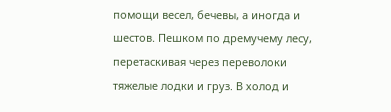помощи весел, бечевы, а иногда и шестов. Пешком по дремучему лесу, перетаскивая через переволоки тяжелые лодки и груз. В холод и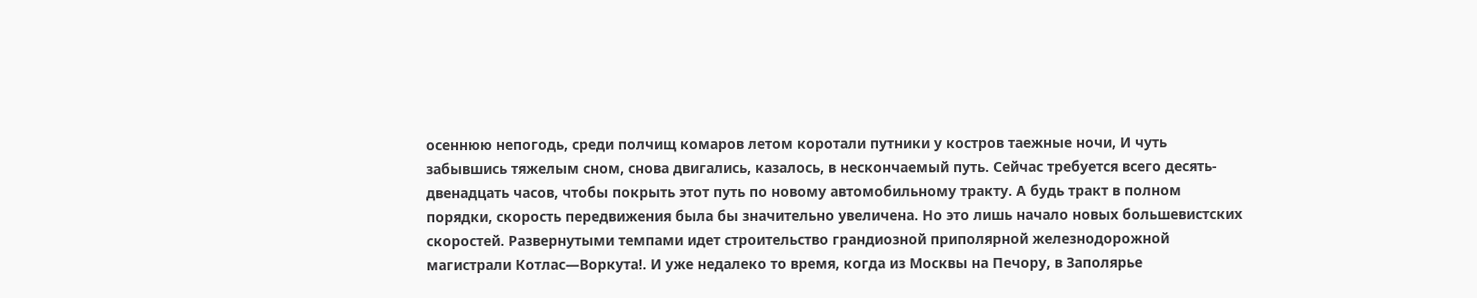осеннюю непогодь, среди полчищ комаров летом коротали путники у костров таежные ночи, И чуть забывшись тяжелым сном, снова двигались, казалось, в нескончаемый путь. Сейчас требуется всего десять-двенадцать часов, чтобы покрыть этот путь по новому автомобильному тракту. А будь тракт в полном порядки, скорость передвижения была бы значительно увеличена. Но это лишь начало новых большевистских скоростей. Развернутыми темпами идет строительство грандиозной приполярной железнодорожной магистрали Котлас—Воркута!. И уже недалеко то время, когда из Москвы на Печору, в Заполярье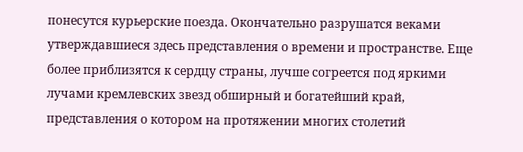понесутся курьерские поезда. Окончательно разрушатся веками утверждавшиеся здесь представления о времени и пространстве. Еще более приблизятся к сердцу страны, лучше согреется под яркими лучами кремлевских звезд обширный и богатейший край, представления о котором на протяжении многих столетий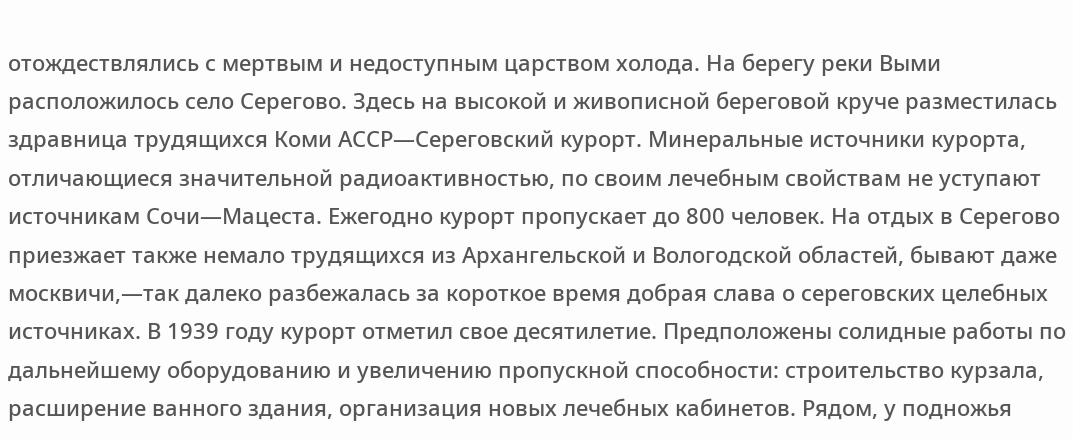отождествлялись с мертвым и недоступным царством холода. На берегу реки Выми расположилось село Серегово. Здесь на высокой и живописной береговой круче разместилась здравница трудящихся Коми АССР—Сереговский курорт. Минеральные источники курорта, отличающиеся значительной радиоактивностью, по своим лечебным свойствам не уступают источникам Сочи—Мацеста. Ежегодно курорт пропускает до 800 человек. На отдых в Серегово приезжает также немало трудящихся из Архангельской и Вологодской областей, бывают даже москвичи,—так далеко разбежалась за короткое время добрая слава о сереговских целебных источниках. В 1939 году курорт отметил свое десятилетие. Предположены солидные работы по дальнейшему оборудованию и увеличению пропускной способности: строительство курзала, расширение ванного здания, организация новых лечебных кабинетов. Рядом, у подножья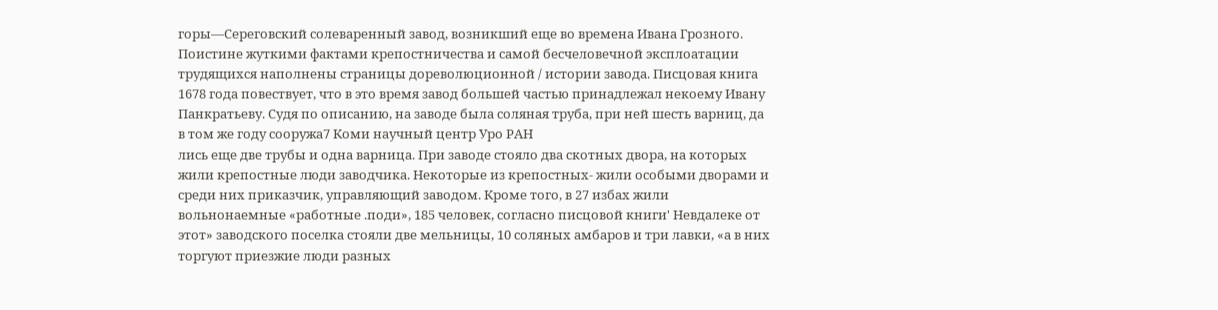горы—Сереговский солеваренный завод, возникший еще во времена Ивана Грозного. Поистине жуткими фактами крепостничества и самой бесчеловечной эксплоатации трудящихся наполнены страницы дореволюционной / истории завода. Писцовая книга 1678 года повествует, что в это время завод большей частью принадлежал некоему Ивану Панкратьеву. Судя по описанию, на заводе была соляная труба, при ней шесть варниц, да в том же году сооружа7 Коми научный центр Уро РАН
лись еще две трубы и одна варница. При заводе стояло два скотных двора, на которых жили крепостные люди заводчика. Некоторые из крепостных- жили особыми дворами и среди них приказчик, управляющий заводом. Кроме того, в 27 избах жили вольнонаемные «работные .поди», 185 человек, согласно писцовой книги' Невдалеке от этот» заводского поселка стояли две мельницы, 10 соляных амбаров и три лавки, «а в них торгуют приезжие люди разных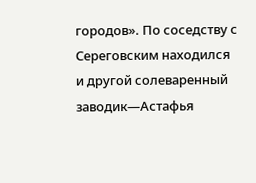городов». По соседству с Сереговским находился и другой солеваренный заводик—Астафья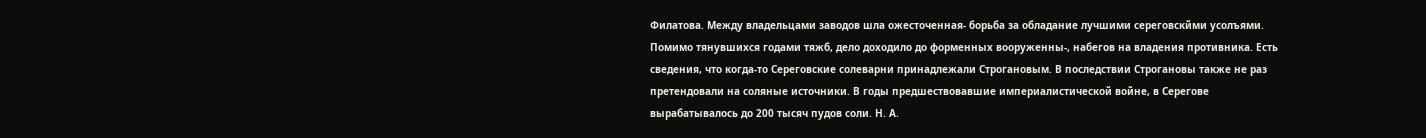Филатова. Между владельцами заводов шла ожесточенная- борьба за обладание лучшими сереговскйми усолъями. Помимо тянувшихся годами тяжб, дело доходило до форменных вооруженны-, набегов на владения противника. Есть сведения, что когда-то Сереговские солеварни принадлежали Строгановым. В последствии Строгановы также не раз претендовали на соляные источники. В годы предшествовавшие империалистической войне, в Серегове вырабатывалось до 200 тысяч пудов соли. Н. А.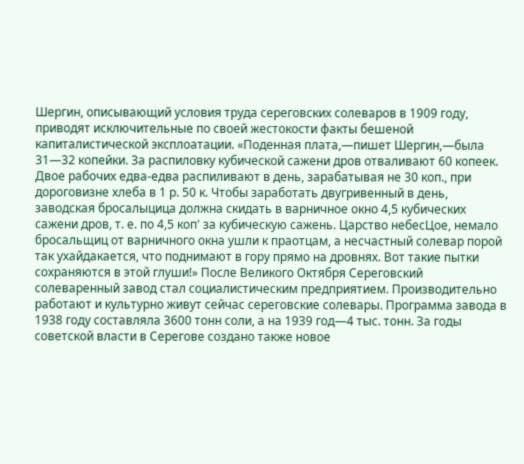Шергин, описывающий условия труда сереговских солеваров в 1909 году, приводят исключительные по своей жестокости факты бешеной капиталистической эксплоатации. «Поденная плата,—пишет Шергин,—была 31—32 копейки. За распиловку кубической сажени дров отваливают 60 копеек. Двое рабочих едва-едва распиливают в день, зарабатывая не 30 коп., при дороговизне хлеба в 1 р. 50 к. Чтобы заработать двугривенный в день, заводская бросалыцица должна скидать в варничное окно 4,5 кубических сажени дров, т. е. по 4,5 коп' за кубическую сажень. Царство небесЦое, немало бросальщиц от варничного окна ушли к праотцам, а несчастный солевар порой так ухайдакается, что поднимают в гору прямо на дровнях. Вот такие пытки сохраняются в этой глуши!» После Великого Октября Сереговский солеваренный завод стал социалистическим предприятием. Производительно работают и культурно живут сейчас сереговские солевары. Программа завода в 1938 году составляла 3600 тонн соли, а на 1939 год—4 тыс. тонн. За годы советской власти в Серегове создано также новое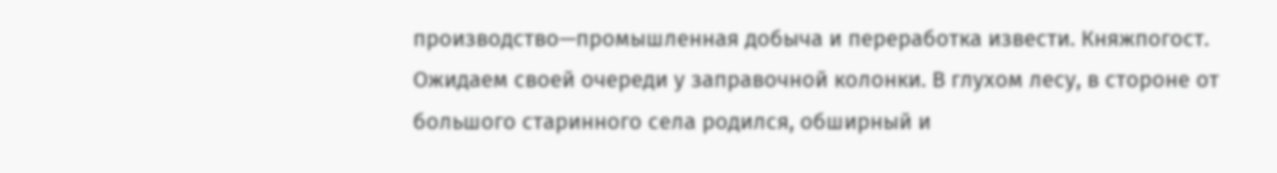производство—промышленная добыча и переработка извести. Княжпогост. Ожидаем своей очереди у заправочной колонки. В глухом лесу, в стороне от большого старинного села родился, обширный и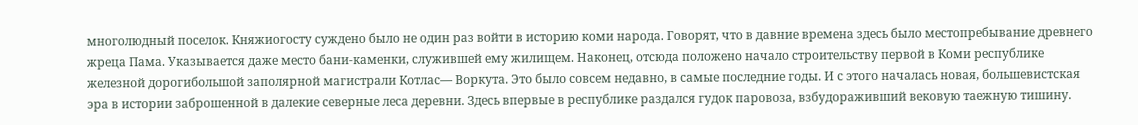многолюдный поселок. Княжиогосту суждено было не один раз войти в историю коми народа. Говорят, что в давние времена здесь было местопребывание древнего жреца Пама. Указывается даже место бани-каменки, служившей ему жилищем. Наконец, отсюда положено начало строительству первой в Коми республике железной дорогибольшой заполярной магистрали Котлас— Воркута. Это было совсем недавно, в самые последние годы. И с этого началась новая, большевистская эра в истории заброшенной в далекие северные леса деревни. Здесь впервые в республике раздался гудок паровоза, взбудораживший вековую таежную тишину.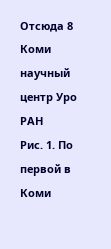Отсюда 8 Коми научный центр Уро РАН
Рис. 1. По первой в Коми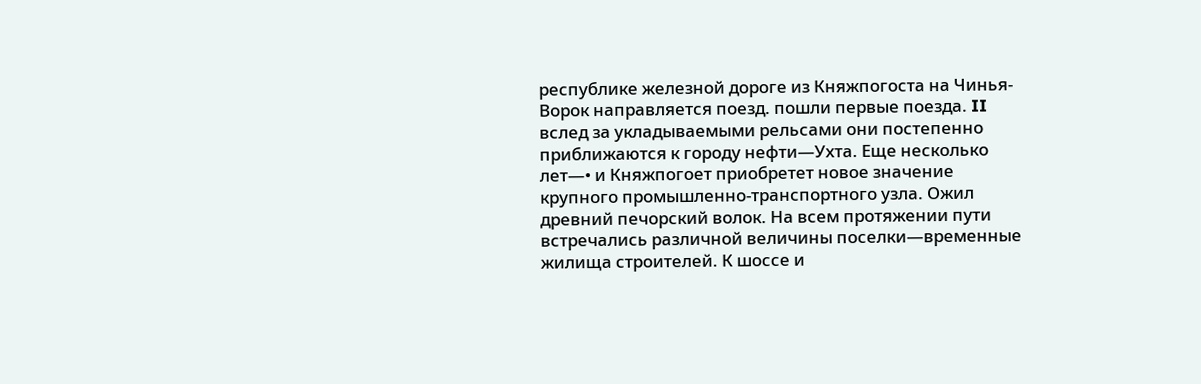республике железной дороге из Княжпогоста на Чинья-Ворок направляется поезд. пошли первые поезда. II вслед за укладываемыми рельсами они постепенно приближаются к городу нефти—Ухта. Еще несколько лет—• и Княжпогоет приобретет новое значение крупного промышленно-транспортного узла. Ожил древний печорский волок. На всем протяжении пути встречались различной величины поселки—временные жилища строителей. К шоссе и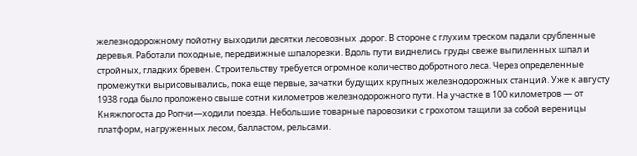железнодорожному пойотну выходили десятки лесовозных .дорог. В стороне с глухим треском падали срубленные деревья. Работали походные, передвижные шпалорезки. Вдоль пути виднелись груды свеже выпиленных шпал и стройных, гладких бревен. Строительству требуется огромное количество добротного леса. Через определенные промежутки вырисовывались, пока еще первые, зачатки будущих крупных железнодорожных станций. Уже к августу 1938 года было проложено свыше сотни километров железнодорожного пути. На участке в 100 километров — от Княжпогоста до Ропчи—ходили поезда. Небольшие товарные паровозики с грохотом тащили за собой вереницы платформ, нагруженных лесом, балластом, рельсами.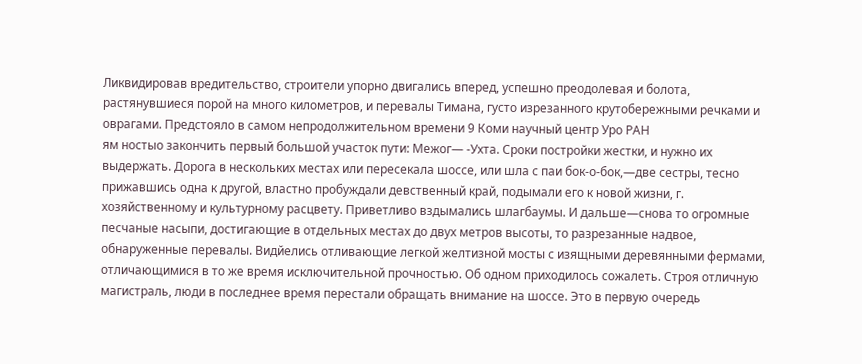Ликвидировав вредительство, строители упорно двигались вперед, успешно преодолевая и болота, растянувшиеся порой на много километров, и перевалы Тимана, густо изрезанного крутобережными речками и оврагами. Предстояло в самом непродолжительном времени 9 Коми научный центр Уро РАН
ям ностыо закончить первый большой участок пути: Межог— -Ухта. Сроки постройки жестки, и нужно их выдержать. Дорога в нескольких местах или пересекала шоссе, или шла с паи бок-о-бок,—две сестры, тесно прижавшись одна к другой, властно пробуждали девственный край, подымали его к новой жизни, г. хозяйственному и культурному расцвету. Приветливо вздымались шлагбаумы. И дальше—снова то огромные песчаные насыпи, достигающие в отдельных местах до двух метров высоты, то разрезанные надвое, обнаруженные перевалы. Видйелись отливающие легкой желтизной мосты с изящными деревянными фермами, отличающимися в то же время исключительной прочностью. Об одном приходилось сожалеть. Строя отличную магистраль, люди в последнее время перестали обращать внимание на шоссе. Это в первую очередь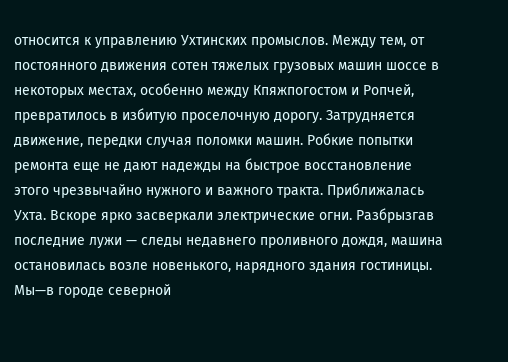относится к управлению Ухтинских промыслов. Между тем, от постоянного движения сотен тяжелых грузовых машин шоссе в некоторых местах, особенно между Кпяжпогостом и Ропчей, превратилось в избитую проселочную дорогу. Затрудняется движение, передки случая поломки машин. Робкие попытки ремонта еще не дают надежды на быстрое восстановление этого чрезвычайно нужного и важного тракта. Приближалась Ухта. Вскоре ярко засверкали электрические огни. Разбрызгав последние лужи — следы недавнего проливного дождя, машина остановилась возле новенького, нарядного здания гостиницы. Мы—в городе северной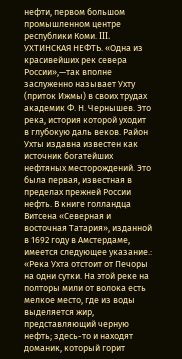нефти, первом большом промышленном центре республики Коми. III. УХТИНСКАЯ НЕФТЬ. «Одна из красивейших рек севера России»,—так вполне заслуженно называет Ухту (приток Ижмы) в своих трудах академик Ф. Н. Чернышев. Это река, история которой уходит в глубокую даль веков. Район Ухты издавна известен как источник богатейших нефтяных месторождений. Это была первая, известная в пределах прежней России нефть. В книге голландца Витсена «Северная и восточная Татария», изданной в 1692 году в Амстердаме, имеется следующее указание.: «Река Ухта отстоит от Печоры на одни сутки. На этой реке на полторы мили от волока есть мелкое место, где из воды выделяется жир, представляющий черную нефть; здесь-то и находят доманик, который горит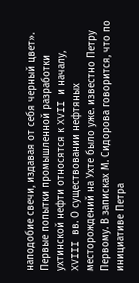наподобие свечи, издавая от себя черный цвет». Первые попытки промышленной разработки ухтинской нефти относятся к XVII и началу, XVIII вв. О существовании нефтяных месторождений на Ухте было уже. известно Петру Первому. В записках М. Сидорова говорится, что по инициативе Петра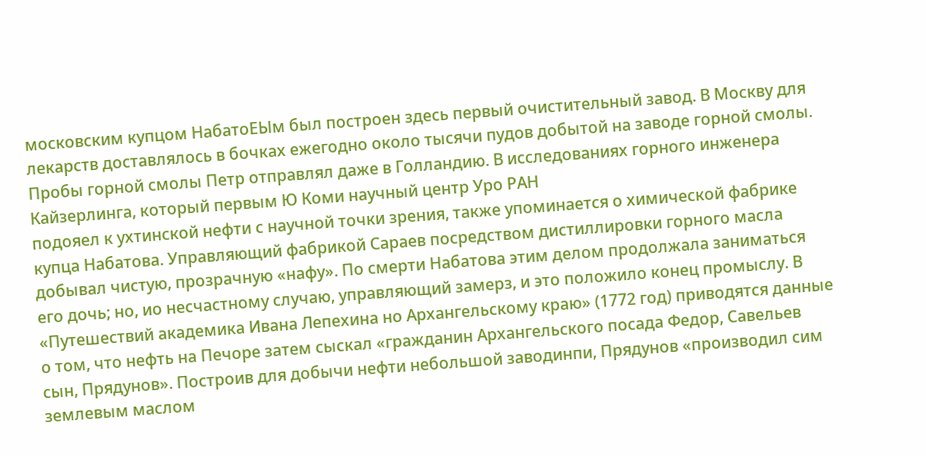московским купцом НабатоЕЫм был построен здесь первый очистительный завод. В Москву для лекарств доставлялось в бочках ежегодно около тысячи пудов добытой на заводе горной смолы. Пробы горной смолы Петр отправлял даже в Голландию. В исследованиях горного инженера Кайзерлинга, который первым Ю Коми научный центр Уро РАН
подояел к ухтинской нефти с научной точки зрения, также упоминается о химической фабрике купца Набатова. Управляющий фабрикой Сараев посредством дистиллировки горного масла добывал чистую, прозрачную «нафу». По смерти Набатова этим делом продолжала заниматься его дочь; но, ио несчастному случаю, управляющий замерз, и это положило конец промыслу. В «Путешествий академика Ивана Лепехина но Архангельскому краю» (1772 год) приводятся данные о том, что нефть на Печоре затем сыскал «гражданин Архангельского посада Федор, Савельев сын, Прядунов». Построив для добычи нефти небольшой заводинпи, Прядунов «производил сим землевым маслом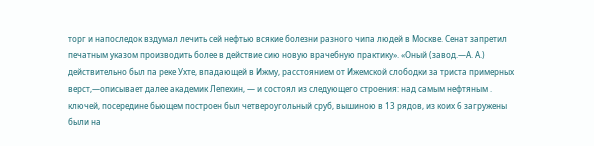торг и напоследок вздумал лечить сей нефтью всякие болезни разного чипа людей в Москве. Сенат запретил печатным указом производить более в действие сию новую врачебную практику». «Оный (завод.—А. А.) действительно был па реке Ухте, впадающей в Ижму, расстоянием от Ижемской слободки за триста примерных верст,—описывает далее академик Лепехин, — и состоял из следующего строения: над самым нефтяным . ключей, посередине бьющем построен был четвероугольный сруб, вышиною в 13 рядов, из коих 6 загружены были на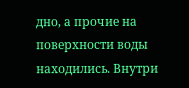дно, а прочие на поверхности воды находились. Внутри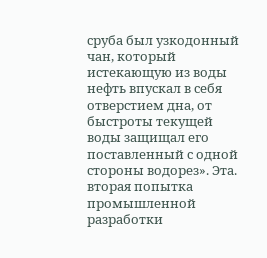сруба был узкодонный чан, который истекающую из воды нефть впускал в себя отверстием дна, от быстроты текущей воды защищал его поставленный с одной стороны водорез». Эта. вторая попытка промышленной разработки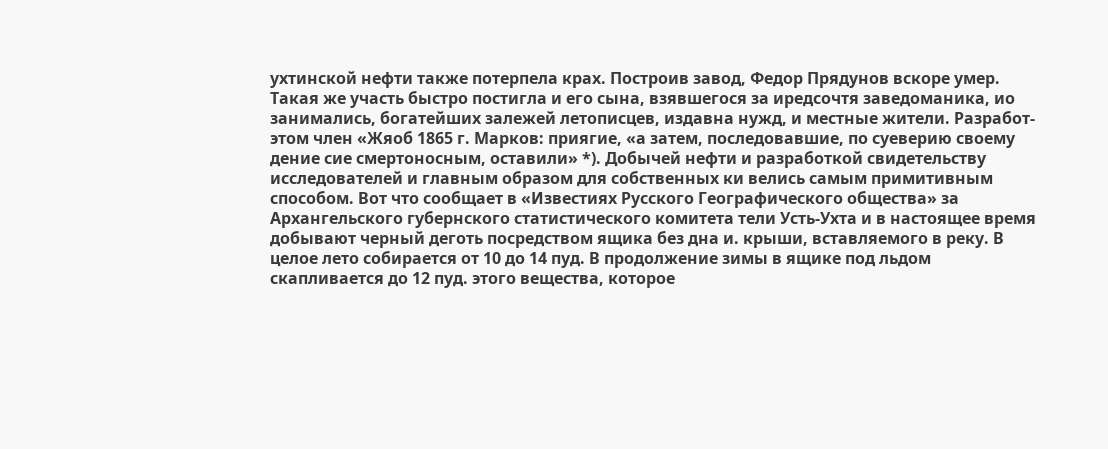ухтинской нефти также потерпела крах. Построив завод, Федор Прядунов вскоре умер. Такая же участь быстро постигла и его сына, взявшегося за иредсочтя заведоманика, ио занимались, богатейших залежей летописцев, издавна нужд, и местные жители. Разработ- этом член «Жяоб 1865 г. Марков: приягие, «а затем, последовавшие, по суеверию своему дение сие смертоносным, оставили» *). Добычей нефти и разработкой свидетельству исследователей и главным образом для собственных ки велись самым примитивным способом. Вот что сообщает в «Известиях Русского Географического общества» за Архангельского губернского статистического комитета тели Усть-Ухта и в настоящее время добывают черный деготь посредством ящика без дна и. крыши, вставляемого в реку. В целое лето собирается от 10 до 14 пуд. В продолжение зимы в ящике под льдом скапливается до 12 пуд. этого вещества, которое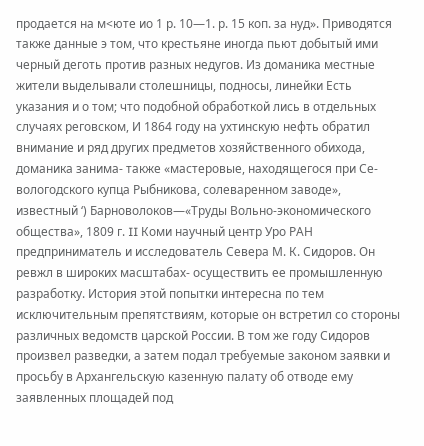продается на м<юте ио 1 р. 10—1. р. 15 коп. за нуд». Приводятся также данные э том, что крестьяне иногда пьют добытый ими черный деготь против разных недугов. Из доманика местные жители выделывали столешницы, подносы, линейки Есть указания и о том; что подобной обработкой лись в отдельных случаях реговском, И 1864 году на ухтинскую нефть обратил внимание и ряд других предметов хозяйственного обихода, доманика занима- также «мастеровые, находящегося при Се- вологодского купца Рыбникова, солеваренном заводе», известный ‘) Барноволоков—«Труды Вольно-экономического общества», 1809 г. II Коми научный центр Уро РАН
предприниматель и исследователь Севера М. К. Сидоров. Он ревжл в широких масштабах- осуществить ее промышленную разработку. История этой попытки интересна по тем исключительным препятствиям, которые он встретил со стороны различных ведомств царской России. В том же году Сидоров произвел разведки, а затем подал требуемые законом заявки и просьбу в Архангельскую казенную палату об отводе ему заявленных площадей под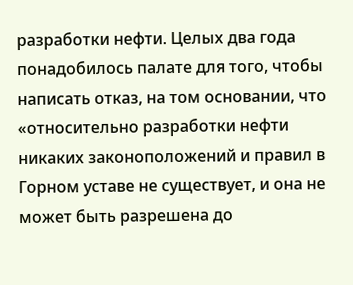разработки нефти. Целых два года понадобилось палате для того, чтобы написать отказ, на том основании, что «относительно разработки нефти никаких законоположений и правил в Горном уставе не существует, и она не может быть разрешена до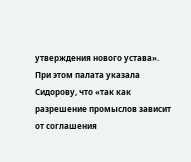утверждения нового устава». При этом палата указала Сидорову, что «так как разрешение промыслов зависит от соглашения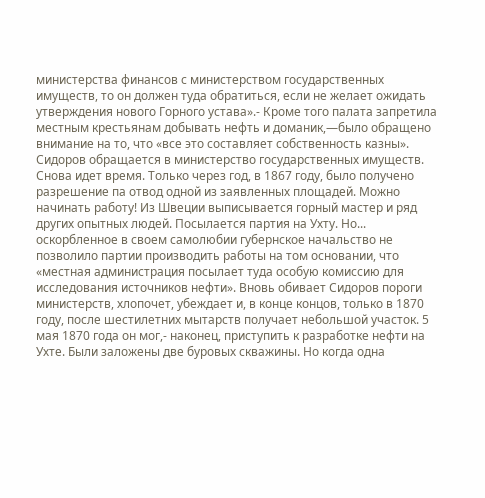министерства финансов с министерством государственных имуществ, то он должен туда обратиться, если не желает ожидать утверждения нового Горного устава».- Кроме того палата запретила местным крестьянам добывать нефть и доманик,—было обращено внимание на то, что «все это составляет собственность казны». Сидоров обращается в министерство государственных имуществ. Снова идет время. Только через год, в 1867 году, было получено разрешение па отвод одной из заявленных площадей. Можно начинать работу! Из Швеции выписывается горный мастер и ряд других опытных людей. Посылается партия на Ухту. Но... оскорбленное в своем самолюбии губернское начальство не позволило партии производить работы на том основании, что «местная администрация посылает туда особую комиссию для исследования источников нефти». Вновь обивает Сидоров пороги министерств, хлопочет, убеждает и, в конце концов, только в 1870 году, после шестилетних мытарств получает небольшой участок. 5 мая 1870 года он мог,- наконец, приступить к разработке нефти на Ухте. Были заложены две буровых скважины. Но когда одна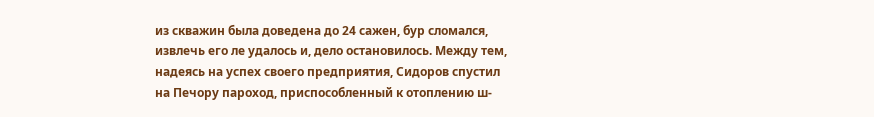из скважин была доведена до 24 сажен, бур сломался, извлечь его ле удалось и, дело остановилось. Между тем, надеясь на успех своего предприятия, Сидоров спустил на Печору пароход, приспособленный к отоплению ш-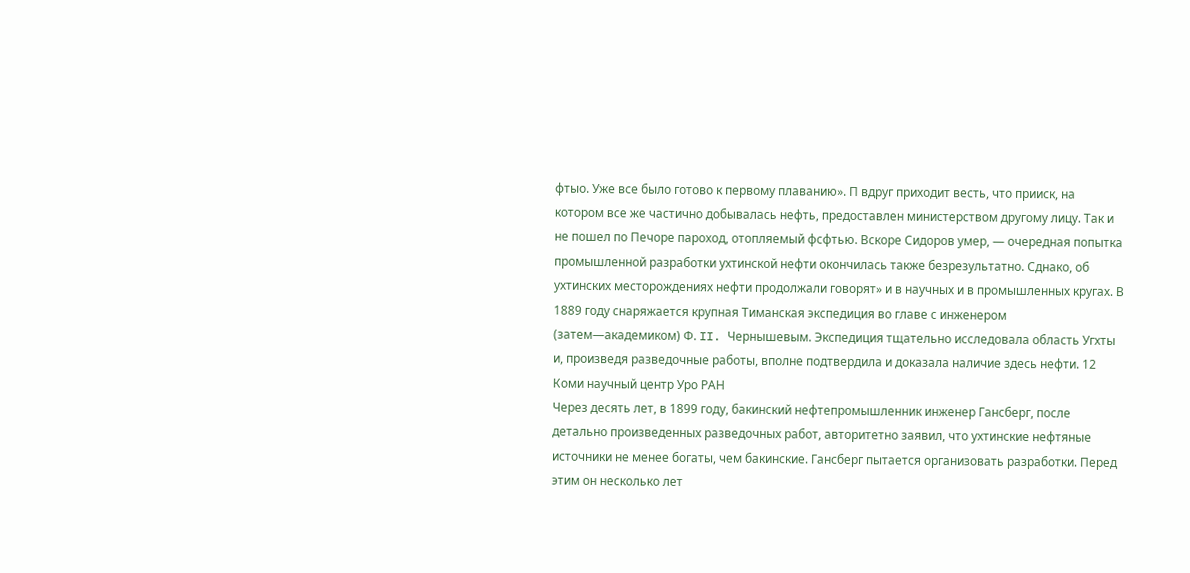фтыо. Уже все было готово к первому плаванию». П вдруг приходит весть, что прииск, на котором все же частично добывалась нефть, предоставлен министерством другому лицу. Так и не пошел по Печоре пароход, отопляемый фсфтью. Вскоре Сидоров умер, — очередная попытка промышленной разработки ухтинской нефти окончилась также безрезультатно. Сднако, об ухтинских месторождениях нефти продолжали говорят» и в научных и в промышленных кругах. В 1889 году снаряжается крупная Тиманская экспедиция во главе с инженером (затем—академиком) Ф. II. Чернышевым. Экспедиция тщательно исследовала область Угхты и, произведя разведочные работы, вполне подтвердила и доказала наличие здесь нефти. 12 Коми научный центр Уро РАН
Через десять лет, в 1899 году, бакинский нефтепромышленник инженер Гансберг, после детально произведенных разведочных работ, авторитетно заявил, что ухтинские нефтяные источники не менее богаты, чем бакинские. Гансберг пытается организовать разработки. Перед этим он несколько лет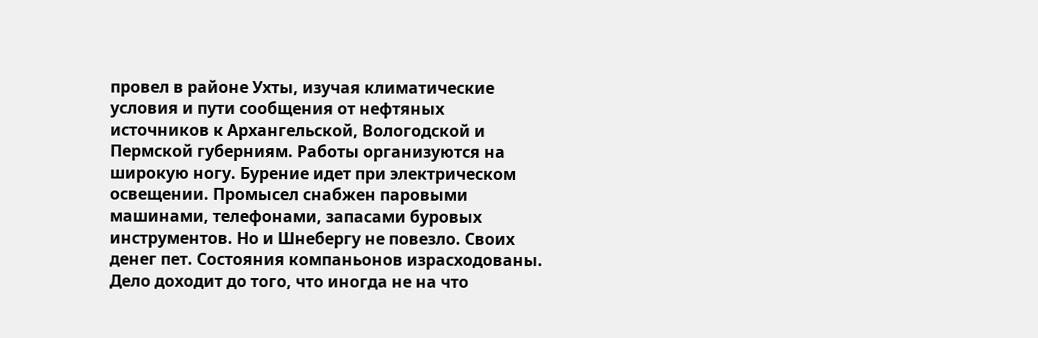провел в районе Ухты, изучая климатические условия и пути сообщения от нефтяных источников к Архангельской, Вологодской и Пермской губерниям. Работы организуются на широкую ногу. Бурение идет при электрическом освещении. Промысел снабжен паровыми машинами, телефонами, запасами буровых инструментов. Но и Шнебергу не повезло. Своих денег пет. Состояния компаньонов израсходованы. Дело доходит до того, что иногда не на что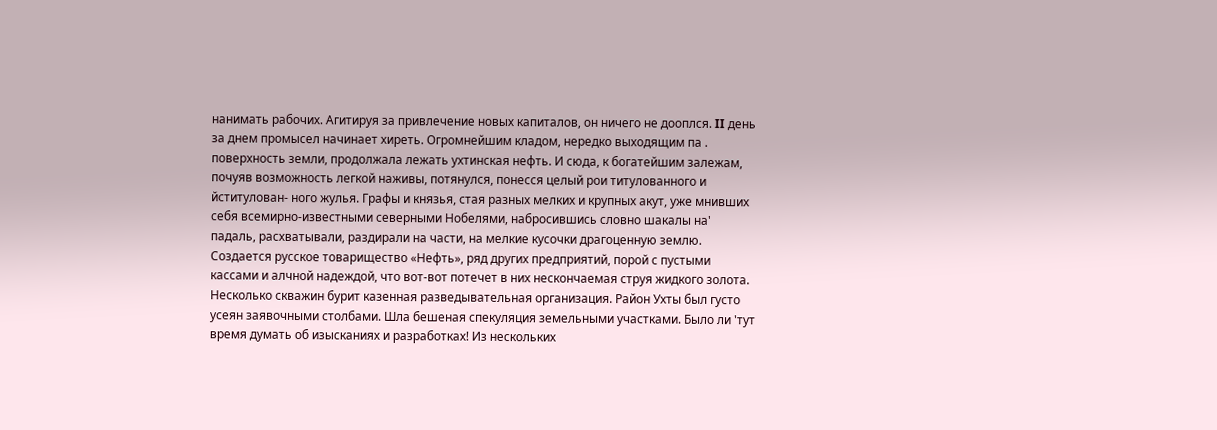нанимать рабочих. Агитируя за привлечение новых капиталов, он ничего не дооплся. II день за днем промысел начинает хиреть. Огромнейшим кладом, нередко выходящим па . поверхность земли, продолжала лежать ухтинская нефть. И сюда, к богатейшим залежам, почуяв возможность легкой наживы, потянулся, понесся целый рои титулованного и йститулован- ного жулья. Графы и князья, стая разных мелких и крупных акут, уже мнивших себя всемирно-известными северными Нобелями, набросившись словно шакалы на' падаль, расхватывали, раздирали на части, на мелкие кусочки драгоценную землю. Создается русское товарищество «Нефть», ряд других предприятий, порой с пустыми кассами и алчной надеждой, что вот-вот потечет в них нескончаемая струя жидкого золота. Несколько скважин бурит казенная разведывательная организация. Район Ухты был густо усеян заявочными столбами. Шла бешеная спекуляция земельными участками. Было ли 'тут время думать об изысканиях и разработках! Из нескольких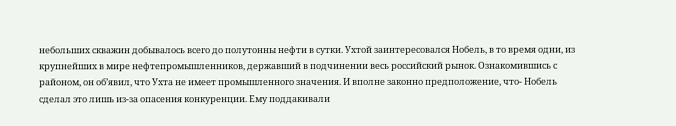небольших скважин добывалось всего до полутонны нефти в сутки. Ухтой заинтересовался Нобель, в то время одни, из крупнейших в мире нефтепромышленников, державший в подчинении весь российский рынок. Ознакомившись с районом, он об’явил, что Ухта не имеет промышленного значения. И вполне законно предположение, что- Нобель сделал это лишь из-за опасения конкуренции. Ему поддакивали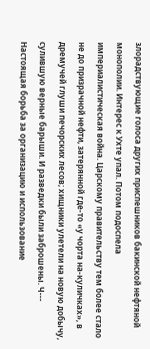злорадствующие голоса других приспешников бакинской нефтяной монополии. Интерес к Ухте упал. Потом подоспела империалистическая война. Царскому правительству тем более стало не до призрачной нефти, затерянной где-то «у чорта на-куличках», в дремучей глуши печорских лесов; хищники улетели на новую добычу, сулившую верные барыши. И разведки были заброшены. Ч--- Настоящая борьба за организацию и использование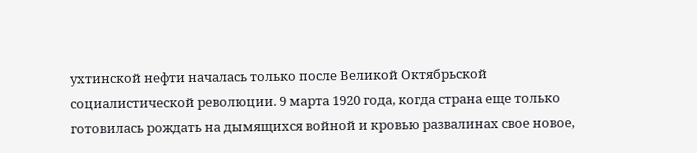ухтинской нефти началась только после Великой Октябрьской социалистической революции. 9 марта 1920 года, когда страна еще только готовилась рождать на дымящихся войной и кровью развалинах свое новое,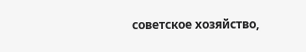советское хозяйство,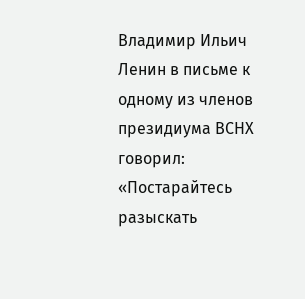Владимир Ильич Ленин в письме к одному из членов президиума ВСНХ говорил: «Постарайтесь разыскать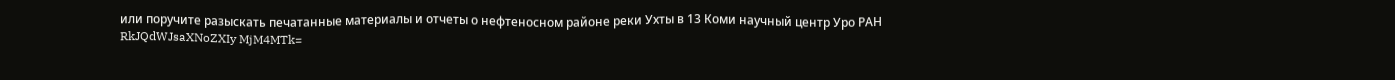или поручите разыскать печатанные материалы и отчеты о нефтеносном районе реки Ухты в 13 Коми научный центр Уро РАН
RkJQdWJsaXNoZXIy MjM4MTk=